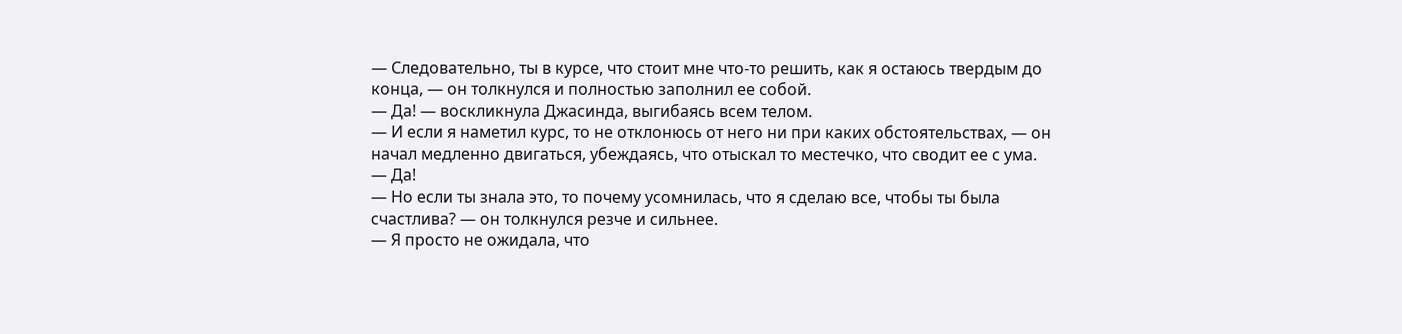— Следовательно, ты в курсе, что стоит мне что-то решить, как я остаюсь твердым до конца, — он толкнулся и полностью заполнил ее собой.
— Да! — воскликнула Джасинда, выгибаясь всем телом.
— И если я наметил курс, то не отклонюсь от него ни при каких обстоятельствах, — он начал медленно двигаться, убеждаясь, что отыскал то местечко, что сводит ее с ума.
— Да!
— Но если ты знала это, то почему усомнилась, что я сделаю все, чтобы ты была счастлива? — он толкнулся резче и сильнее.
— Я просто не ожидала, что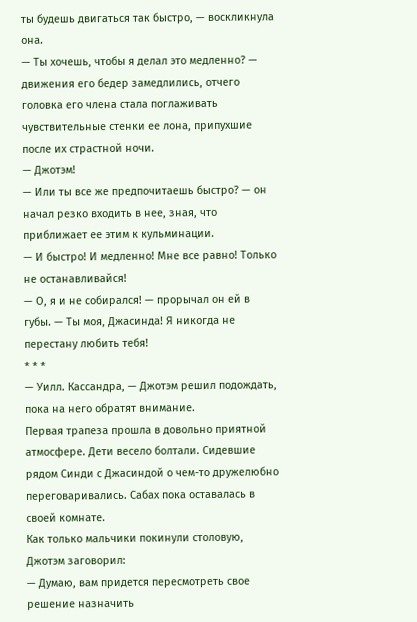ты будешь двигаться так быстро, — воскликнула она.
— Ты хочешь, чтобы я делал это медленно? — движения его бедер замедлились, отчего головка его члена стала поглаживать чувствительные стенки ее лона, припухшие после их страстной ночи.
— Джотэм!
— Или ты все же предпочитаешь быстро? — он начал резко входить в нее, зная, что приближает ее этим к кульминации.
— И быстро! И медленно! Мне все равно! Только не останавливайся!
— О, я и не собирался! — прорычал он ей в губы. — Ты моя, Джасинда! Я никогда не перестану любить тебя!
* * *
— Уилл. Кассандра, — Джотэм решил подождать, пока на него обратят внимание.
Первая трапеза прошла в довольно приятной атмосфере. Дети весело болтали. Сидевшие рядом Синди с Джасиндой о чем-то дружелюбно переговаривались. Сабах пока оставалась в своей комнате.
Как только мальчики покинули столовую, Джотэм заговорил:
— Думаю, вам придется пересмотреть свое решение назначить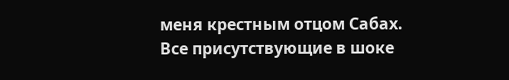меня крестным отцом Сабах.
Все присутствующие в шоке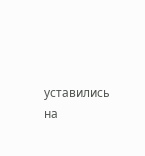уставились на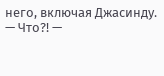него, включая Джасинду.
— Что?! —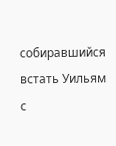собиравшийся встать Уильям с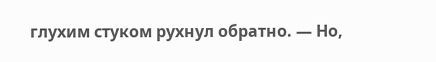глухим стуком рухнул обратно. — Но,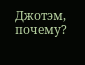Джотэм, почему?